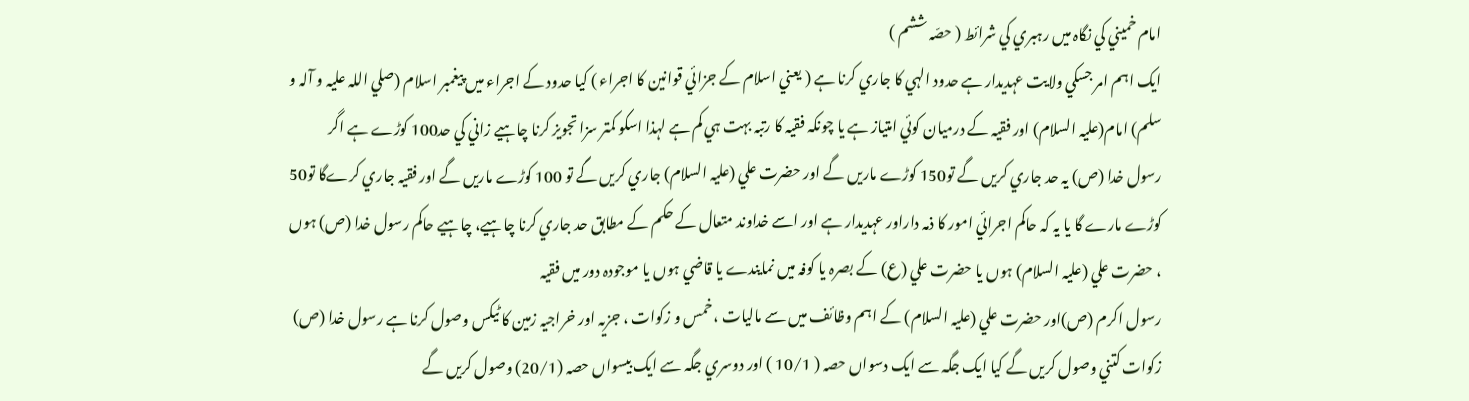امام خميني کي نگاہ ميں رہبري کي شرائط ( حصّہ ششم )
ايک اہم امر جسکي ولايت عہديدار ہے حدود الہي کا جاري کرنا ہے ( يعني اسلام کے جزائي قوانين کا اجراء ) کيا حدود کے اجراء ميں پيغمبر اسلام (صلي اللہ عليہ و آلہ و سلم) امام(عليہ السلام) اور فقيہ کے درميان کوئي امتياز ہے يا چونکہ فقيہ کا رتبہ بہت ہي کم ہے لہذا اسکو کمتر سزا تجويز کرنا چاہيے زاني کي حد100 کوڑے ہے اگر رسول خدا (ص) يہ حد جاري کريں گے تو150 کوڑے ماريں گے اور حضرت علي (عليہ السلام) جاري کريں گے تو 100 کوڑے ماريں گے اور فقيہ جاري کرےگا تو50 کوڑے مارے گا يا يہ کہ حاکم اجرائي امور کا ذمہ داراور عہديدار ہے اور اسے خداوند متعال کے حکم کے مطابق حد جاري کرنا چاہيے، چاہيے حاکم رسول خدا (ص) ہوں ، حضرت علي (عليہ السلام) ہوں يا حضرت علي (ع) کے بصرہ يا کوفہ ميں نمايندے يا قاضي ہوں يا موجودہ دور ميں فقيہ
رسول اکرم (ص)اور حضرت علي (عليہ السلام) کے اہم وظائف ميں سے ماليات ،خمس و زکوات ، جزيہ اور خراجيہ زمين کا ٹيکس وصول کرنا ہے رسول خدا (ص) زکوات کتني وصول کريں گے کيا ايک جگہ سے ايک دسواں حصہ ( 10/1 ) اور دوسري جگہ سے ايک بيسواں حصہ (20/1) وصول کريں گے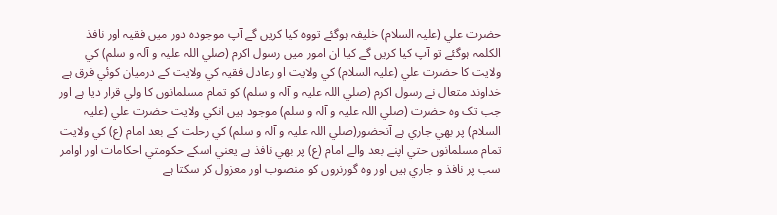حضرت علي (عليہ السلام) خليفہ ہوگئے تووہ کيا کريں گے آپ موجودہ دور ميں فقيہ اور نافذ الکلمہ ہوگئے تو آپ کيا کريں گے کيا ان امور ميں رسول اکرم (صلي اللہ عليہ و آلہ و سلم) کي ولايت کا حضرت علي (عليہ السلام) کي ولايت او رعادل فقيہ کي ولايت کے درميان کوئي فرق ہے
خداوند متعال نے رسول اکرم (صلي اللہ عليہ و آلہ و سلم) کو تمام مسلمانوں کا ولي قرار ديا ہے اور جب تک وہ حضرت (صلي اللہ عليہ و آلہ و سلم) موجود ہيں انکي ولايت حضرت علي (عليہ السلام) پر بھي جاري ہے آنحضور(صلي اللہ عليہ و آلہ و سلم) کي رحلت کے بعد امام (ع) کي ولايت تمام مسلمانوں حتي اپنے بعد والے امام (ع) پر بھي نافذ ہے يعني اسکے حکومتي احکامات اور اوامر سب پر نافذ و جاري ہيں اور وہ گورنروں کو منصوب اور معزول کر سکتا ہے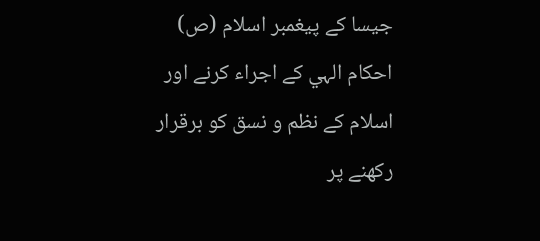جيسا کے پيغمبر اسلام (ص) احکام الہي کے اجراء کرنے اور اسلام کے نظم و نسق کو برقرار رکھنے پر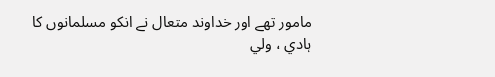مامور تھے اور خداوند متعال نے انکو مسلمانوں کا ہادي ، ولي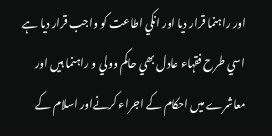اور راہنما قرار ديا اور انکي اطاعت کو واجب قرار ديا ہے اسي طرح فقہاء عادل بھي حاکم وولي و راہنما ہيں اور معاشرے ميں احکام کے اجراء کرنےاور اسلام کے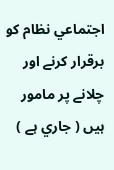اجتماعي نظام کو برقرار کرنے اور چلانے پر مامور ہيں ( جاري ہے )